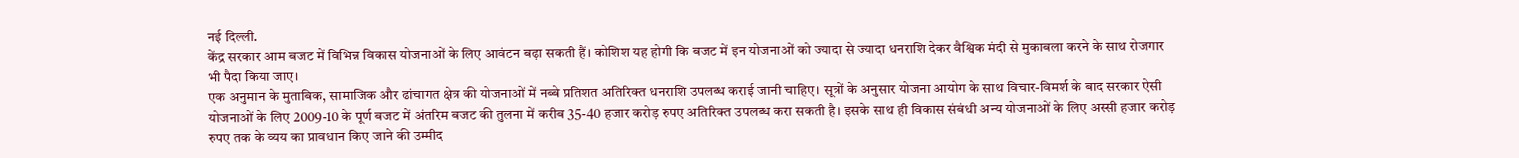नई दिल्ली.
केंद्र सरकार आम बजट में विभिन्न विकास योजनाओं के लिए आवंटन बढ़ा सकती हैं। कोशिश यह होगी कि बजट में इन योजनाओं को ज्यादा से ज्यादा धनराशि देकर वैश्विक मंदी से मुकाबला करने के साथ रोजगार भी पैदा किया जाए।
एक अनुमान के मुताबिक, सामाजिक और ढांचागत क्षेत्र की योजनाओं में नब्बे प्रतिशत अतिरिक्त धनराशि उपलब्ध कराई जानी चाहिए। सूत्रों के अनुसार योजना आयोग के साथ विचार-विमर्श के बाद सरकार ऐसी योजनाओं के लिए 2009-10 के पूर्ण बजट में अंतरिम बजट की तुलना में करीब 35-40 हजार करोड़ रुपए अतिरिक्त उपलब्ध करा सकती है। इसके साथ ही विकास संबंधी अन्य योजनाओं के लिए अस्सी हजार करोड़ रुपए तक के व्यय का प्रावधान किए जाने की उम्मीद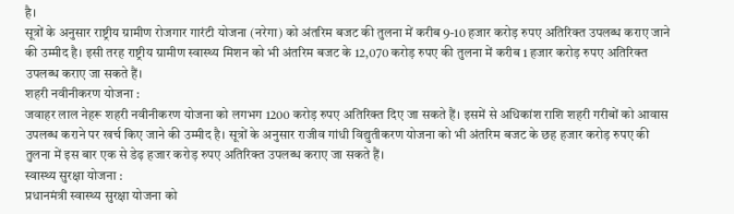है।
सूत्रों के अनुसार राष्ट्रीय ग्रामीण रोजगार गारंटी योजना (नरेगा) को अंतरिम बजट की तुलना में करीब 9-10 हजार करोड़ रुपए अतिरिक्त उपलब्ध कराए जाने की उम्मीद है। इसी तरह राष्ट्रीय ग्रामीण स्वास्थ्य मिशन को भी अंतरिम बजट के 12,070 करोड़ रुपए की तुलना में करीब 1 हजार करोड़ रुपए अतिरिक्त उपलब्ध कराए जा सकते हैं।
शहरी नवीनीकरण योजना :
जवाहर लाल नेहरू शहरी नवीनीकरण योजना को लगभग 1200 करोड़ रुपए अतिरिक्त दिए जा सकते हैं। इसमें से अधिकांश राशि शहरी गरीबों को आवास उपलब्ध कराने पर खर्च किए जाने की उम्मीद है। सूत्रों के अनुसार राजीव गांधी विद्युतीकरण योजना को भी अंतरिम बजट के छह हजार करोड़ रुपए की तुलना में इस बार एक से डेढ़ हजार करोड़ रुपए अतिरिक्त उपलब्ध कराए जा सकते हैं।
स्वास्थ्य सुरक्षा योजना :
प्रधानमंत्री स्वास्थ्य सुरक्षा योजना को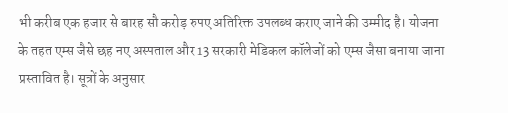भी करीब एक हजार से बारह सौ करोड़ रुपए अतिरिक्त उपलब्ध कराए जाने की उम्मीद है। योजना के तहत एम्स जैसे छह नए अस्पताल और 13 सरकारी मेडिकल कॉलेजों को एम्स जैसा बनाया जाना प्रस्तावित है। सूत्रों के अनुसार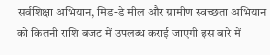सर्वशिक्षा अभियान, मिड-डे मील और ग्रामीण स्वच्छता अभियान को कितनी राशि बजट में उपलब्ध कराई जाएगी इस बारे में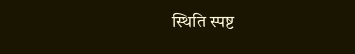स्थिति स्पष्ट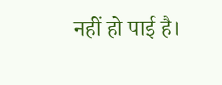नहीं हो पाई है।